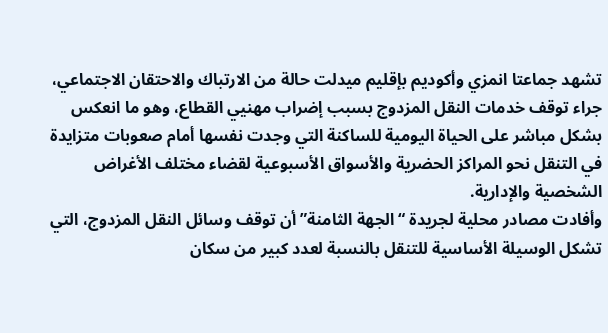تشهد جماعتا انمزي وأكوديم بإقليم ميدلت حالة من الارتباك والاحتقان الاجتماعي، جراء توقف خدمات النقل المزدوج بسبب إضراب مهنيي القطاع، وهو ما انعكس بشكل مباشر على الحياة اليومية للساكنة التي وجدت نفسها أمام صعوبات متزايدة في التنقل نحو المراكز الحضرية والأسواق الأسبوعية لقضاء مختلف الأغراض الشخصية والإدارية.
وأفادت مصادر محلية لجريدة “الجهة الثامنة” أن توقف وسائل النقل المزدوج، التي تشكل الوسيلة الأساسية للتنقل بالنسبة لعدد كبير من سكان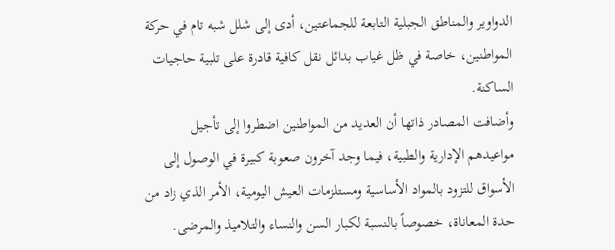الدواوير والمناطق الجبلية التابعة للجماعتين، أدى إلى شلل شبه تام في حركة المواطنين، خاصة في ظل غياب بدائل نقل كافية قادرة على تلبية حاجيات الساكنة.
وأضافت المصادر ذاتها أن العديد من المواطنين اضطروا إلى تأجيل مواعيدهم الإدارية والطبية، فيما وجد آخرون صعوبة كبيرة في الوصول إلى الأسواق للتزود بالمواد الأساسية ومستلزمات العيش اليومية، الأمر الذي زاد من حدة المعاناة، خصوصاً بالنسبة لكبار السن والنساء والتلاميذ والمرضى.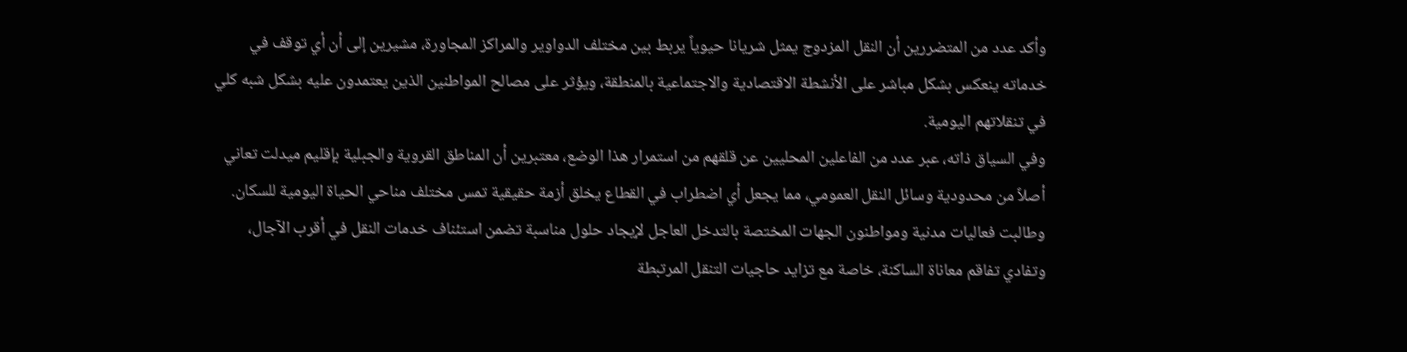وأكد عدد من المتضررين أن النقل المزدوج يمثل شريانا حيوياً يربط بين مختلف الدواوير والمراكز المجاورة، مشيرين إلى أن أي توقف في خدماته ينعكس بشكل مباشر على الأنشطة الاقتصادية والاجتماعية بالمنطقة، ويؤثر على مصالح المواطنين الذين يعتمدون عليه بشكل شبه كلي في تنقلاتهم اليومية.
وفي السياق ذاته، عبر عدد من الفاعلين المحليين عن قلقهم من استمرار هذا الوضع، معتبرين أن المناطق القروية والجبلية بإقليم ميدلت تعاني أصلاً من محدودية وسائل النقل العمومي، مما يجعل أي اضطراب في القطاع يخلق أزمة حقيقية تمس مختلف مناحي الحياة اليومية للسكان.
وطالبت فعاليات مدنية ومواطنون الجهات المختصة بالتدخل العاجل لإيجاد حلول مناسبة تضمن استئناف خدمات النقل في أقرب الآجال، وتفادي تفاقم معاناة الساكنة، خاصة مع تزايد حاجيات التنقل المرتبطة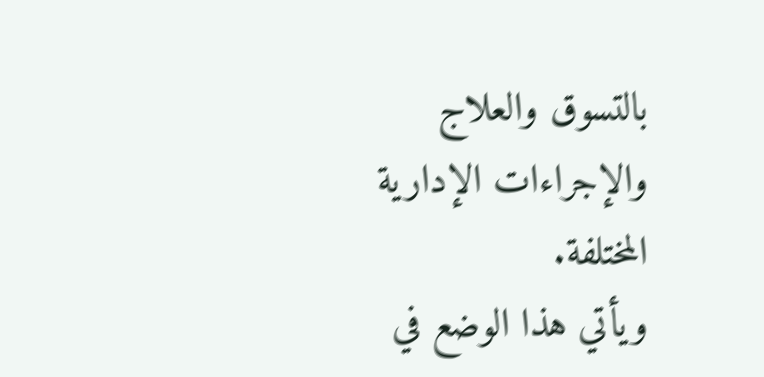بالتسوق والعلاج والإجراءات الإدارية المختلفة.
ويأتي هذا الوضع في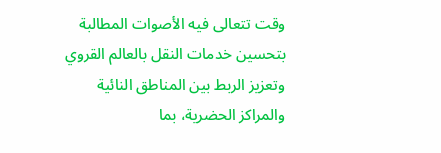وقت تتعالى فيه الأصوات المطالبة بتحسين خدمات النقل بالعالم القروي وتعزيز الربط بين المناطق النائية والمراكز الحضرية، بما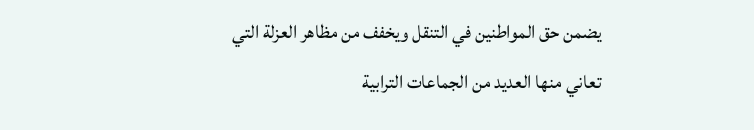يضمن حق المواطنين في التنقل ويخفف من مظاهر العزلة التي تعاني منها العديد من الجماعات الترابية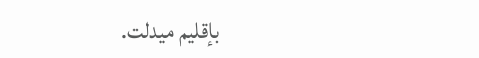بإقليم ميدلت.